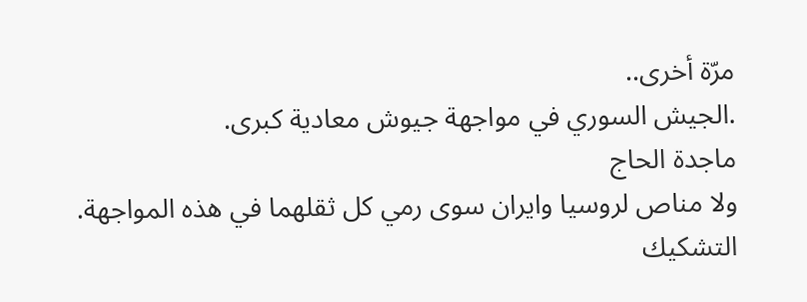مرّة أخرى..
.الجيش السوري في مواجهة جيوش معادية كبرى.
ماجدة الحاج
ولا مناص لروسيا وايران سوى رمي كل ثقلهما في هذه المواجهة.
التشكيك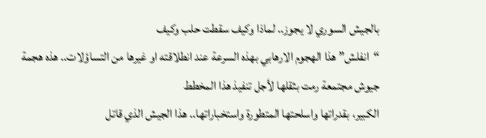بالجيش السوري لا يجوز.. لماذا وكيف سقطت حلب وكيف
“انفلش” هذا الهجوم الارهابي بهذه السرعة عند انطلاقته او غيرها من التساؤلات.. هذه هجمة جيوش مجتمعة رمت بثقلها لأجل تنفيذ هذا المخطط
الكبير، بقدراتها واسلحتها المتطورة واستخباراتها.. هذا الجيش الذي قاتل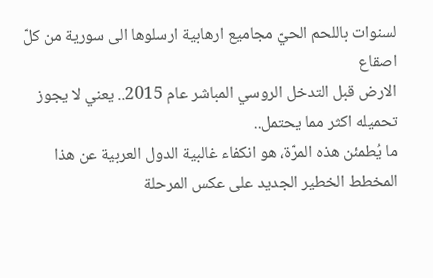لسنوات باللحم الحيّ مجاميع ارهابية ارسلوها الى سورية من كلّ اصقاع
الارض قبل التدخل الروسي المباشر عام 2015.. يعني لا يجوز تحميله اكثر مما يحتمل..
ما يُطمئن هذه المرّة، هو انكفاء غالبية الدول العربية عن هذا المخطط الخطير الجديد على عكس المرحلة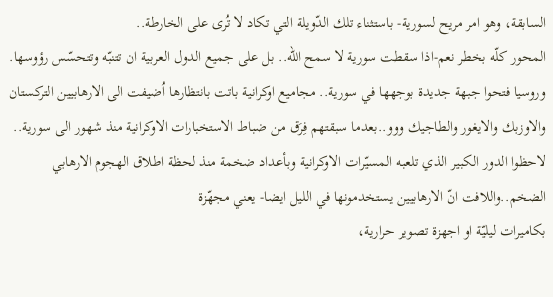السابقة، وهو امر مريح لسورية- باستثناء تلك الدّويلة التي تكاد لا تُرى على الخارطة..
المحور كلّه بخطر نعم-اذا سقطت سورية لا سمح الله.. بل على جميع الدول العربية ان تتنبّه وتتحسّس رؤوسها. وروسيا فتحوا جبهة جديدة بوجهها في سورية.. مجاميع اوكرانية باتت بانتظارها اُضيفت الى الارهابيين التركستان والاوزبك والايغور والطاجيك ووو..بعدما سبقتهم فِرَق من ضباط الاستخبارات الاوكرانية منذ شهور الى سورية.. لاحظوا الدور الكبير الذي تلعبه المسيّرات الاوكرانية وبأعداد ضخمة منذ لحظة اطلاق الهجوم الارهابي
الضخم..واللافت انّ الارهابيين يستخدمونها في الليل ايضا- يعني مجهّزة
بكاميرات ليليّة او اجهزة تصوير حرارية،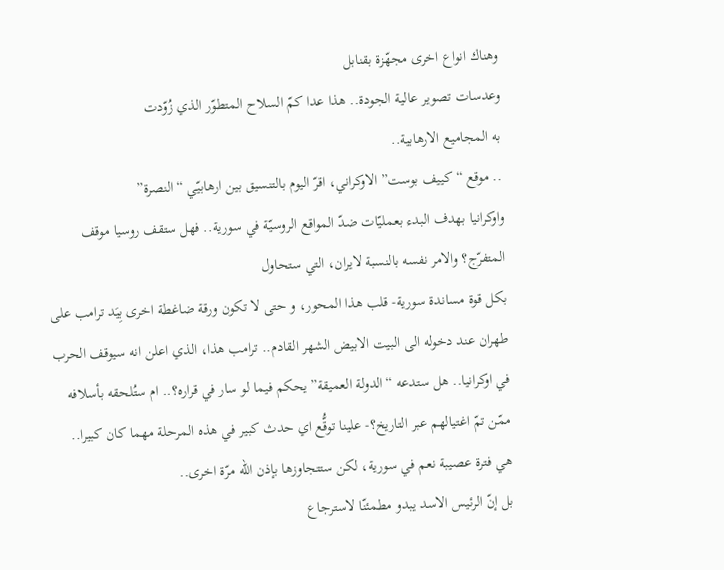وهناك انواع اخرى مجهّزة بقنابل
وعدسات تصوير عالية الجودة.. هذا عدا كمّ السلاح المتطوّر الذي زُوّدت
به المجاميع الارهابية..
.. موقع “كييف بوست” الاوكراني، اقرّ اليوم بالتنسيق بين ارهابيّي “النصرة”
واوكرانيا بهدف البدء بعمليّات ضدّ المواقع الروسيّة في سورية.. فهل ستقف روسيا موقف المتفرّج؟ والامر نفسه بالنسبة لايران، التي ستحاول
بكل قوة مساندة سورية- قلب هذا المحور، و حتى لا تكون ورقة ضاغطة اخرى بِيَد ترامب على طهران عند دخوله الى البيت الابيض الشهر القادم.. ترامب هذا، الذي اعلن انه سيوقف الحرب في اوكرانيا.. هل ستدعه “الدولة العميقة” يحكم فيما لو سار في قراره؟.. ام ستُلحقه بأسلافه ممّن تمّ اغتيالهم عبر التاريخ؟- علينا توقُّع اي حدث كبير في هذه المرحلة مهما كان كبيرا..
هي فترة عصيبة نعم في سورية، لكن ستتجاوزها بإذن الله مرّة اخرى..
بل إنّ الرئيس الاسد يبدو مطمئنّا لاسترجاع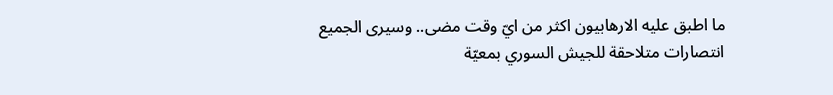ما اطبق عليه الارهابيون اكثر من ايّ وقت مضى.. وسيرى الجميع انتصارات متلاحقة للجيش السوري بمعيّة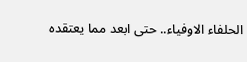الحلفاء الاوفياء.. حتى ابعد مما يعتقده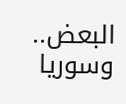البعض..
وسوريا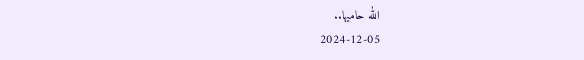الله حاميها..
2024-12-05